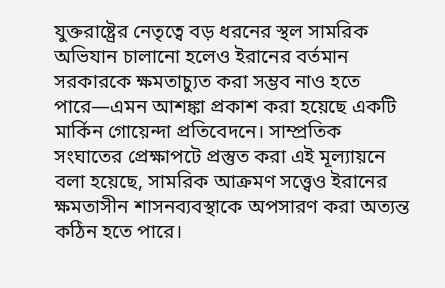যুক্তরাষ্ট্রের নেতৃত্বে বড় ধরনের স্থল সামরিক অভিযান চালানো হলেও ইরানের বর্তমান সরকারকে ক্ষমতাচ্যুত করা সম্ভব নাও হতে পারে—এমন আশঙ্কা প্রকাশ করা হয়েছে একটি মার্কিন গোয়েন্দা প্রতিবেদনে। সাম্প্রতিক সংঘাতের প্রেক্ষাপটে প্রস্তুত করা এই মূল্যায়নে বলা হয়েছে, সামরিক আক্রমণ সত্ত্বেও ইরানের ক্ষমতাসীন শাসনব্যবস্থাকে অপসারণ করা অত্যন্ত কঠিন হতে পারে।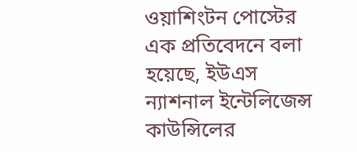ওয়াশিংটন পোস্টের এক প্রতিবেদনে বলা হয়েছে, ইউএস ন্যাশনাল ইন্টেলিজেন্স কাউন্সিলের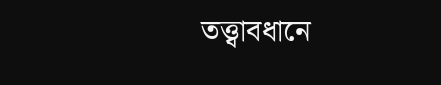তত্ত্বাবধানে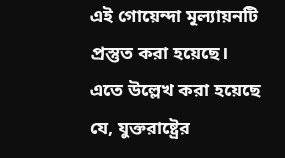এই গোয়েন্দা মূল্যায়নটি প্রস্তুত করা হয়েছে। এতে উল্লেখ করা হয়েছে যে, যুক্তরাষ্ট্রের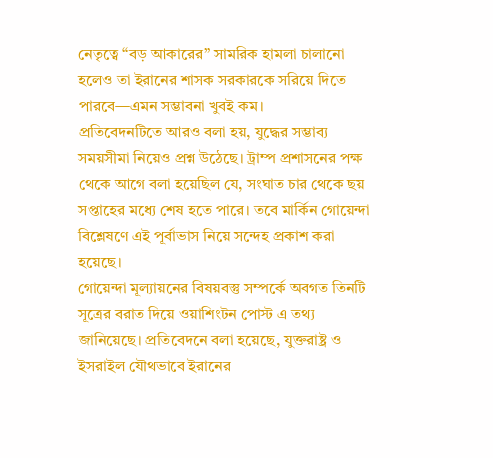নেতৃত্বে “বড় আকারের” সামরিক হামলা চালানো হলেও তা ইরানের শাসক সরকারকে সরিয়ে দিতে পারবে—এমন সম্ভাবনা খুবই কম।
প্রতিবেদনটিতে আরও বলা হয়, যুদ্ধের সম্ভাব্য সময়সীমা নিয়েও প্রশ্ন উঠেছে। ট্রাম্প প্রশাসনের পক্ষ থেকে আগে বলা হয়েছিল যে, সংঘাত চার থেকে ছয় সপ্তাহের মধ্যে শেষ হতে পারে। তবে মার্কিন গোয়েন্দা বিশ্লেষণে এই পূর্বাভাস নিয়ে সন্দেহ প্রকাশ করা হয়েছে।
গোয়েন্দা মূল্যায়নের বিষয়বস্তু সম্পর্কে অবগত তিনটি সূত্রের বরাত দিয়ে ওয়াশিংটন পোস্ট এ তথ্য জানিয়েছে। প্রতিবেদনে বলা হয়েছে, যুক্তরাষ্ট্র ও ইসরাইল যৌথভাবে ইরানের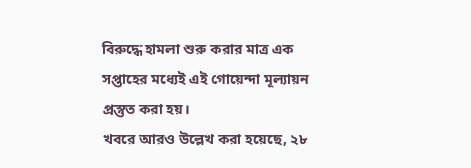বিরুদ্ধে হামলা শুরু করার মাত্র এক সপ্তাহের মধ্যেই এই গোয়েন্দা মূল্যায়ন প্রস্তুত করা হয়।
খবরে আরও উল্লেখ করা হয়েছে, ২৮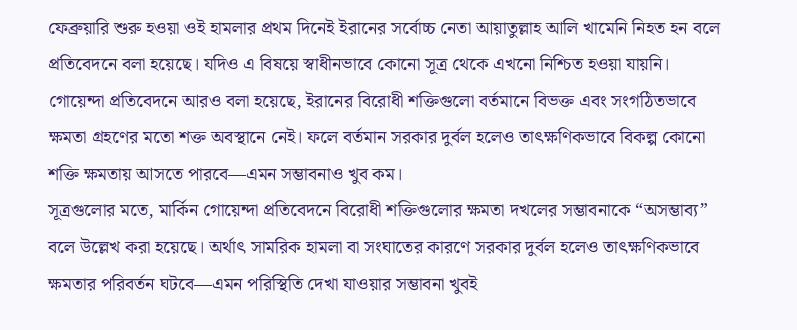ফেব্রুয়ারি শুরু হওয়া ওই হামলার প্রথম দিনেই ইরানের সর্বোচ্চ নেতা আয়াতুল্লাহ আলি খামেনি নিহত হন বলে প্রতিবেদনে বলা হয়েছে। যদিও এ বিষয়ে স্বাধীনভাবে কোনো সূত্র থেকে এখনো নিশ্চিত হওয়া যায়নি।
গোয়েন্দা প্রতিবেদনে আরও বলা হয়েছে, ইরানের বিরোধী শক্তিগুলো বর্তমানে বিভক্ত এবং সংগঠিতভাবে ক্ষমতা গ্রহণের মতো শক্ত অবস্থানে নেই। ফলে বর্তমান সরকার দুর্বল হলেও তাৎক্ষণিকভাবে বিকল্প কোনো শক্তি ক্ষমতায় আসতে পারবে—এমন সম্ভাবনাও খুব কম।
সূত্রগুলোর মতে, মার্কিন গোয়েন্দা প্রতিবেদনে বিরোধী শক্তিগুলোর ক্ষমতা দখলের সম্ভাবনাকে “অসম্ভাব্য” বলে উল্লেখ করা হয়েছে। অর্থাৎ সামরিক হামলা বা সংঘাতের কারণে সরকার দুর্বল হলেও তাৎক্ষণিকভাবে ক্ষমতার পরিবর্তন ঘটবে—এমন পরিস্থিতি দেখা যাওয়ার সম্ভাবনা খুবই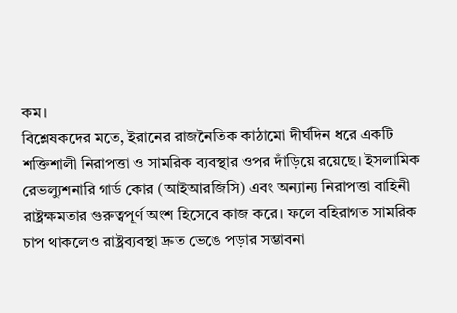কম।
বিশ্লেষকদের মতে, ইরানের রাজনৈতিক কাঠামো দীর্ঘদিন ধরে একটি শক্তিশালী নিরাপত্তা ও সামরিক ব্যবস্থার ওপর দাঁড়িয়ে রয়েছে। ইসলামিক রেভল্যুশনারি গার্ড কোর (আইআরজিসি) এবং অন্যান্য নিরাপত্তা বাহিনী রাষ্ট্রক্ষমতার গুরুত্বপূর্ণ অংশ হিসেবে কাজ করে। ফলে বহিরাগত সামরিক চাপ থাকলেও রাষ্ট্রব্যবস্থা দ্রুত ভেঙে পড়ার সম্ভাবনা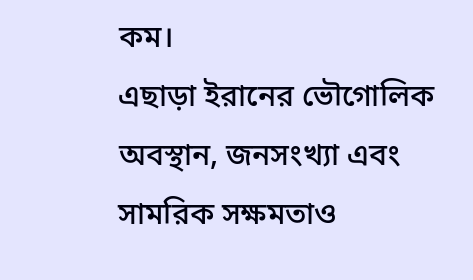কম।
এছাড়া ইরানের ভৌগোলিক অবস্থান, জনসংখ্যা এবং সামরিক সক্ষমতাও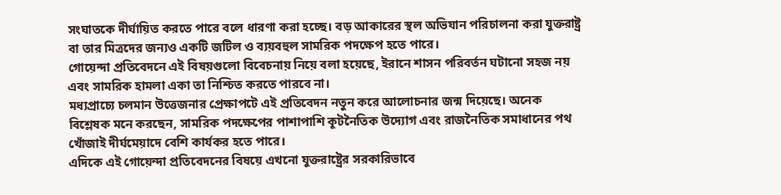সংঘাতকে দীর্ঘায়িত করতে পারে বলে ধারণা করা হচ্ছে। বড় আকারের স্থল অভিযান পরিচালনা করা যুক্তরাষ্ট্র বা তার মিত্রদের জন্যও একটি জটিল ও ব্যয়বহুল সামরিক পদক্ষেপ হতে পারে।
গোয়েন্দা প্রতিবেদনে এই বিষয়গুলো বিবেচনায় নিয়ে বলা হয়েছে, ইরানে শাসন পরিবর্তন ঘটানো সহজ নয় এবং সামরিক হামলা একা তা নিশ্চিত করতে পারবে না।
মধ্যপ্রাচ্যে চলমান উত্তেজনার প্রেক্ষাপটে এই প্রতিবেদন নতুন করে আলোচনার জন্ম দিয়েছে। অনেক বিশ্লেষক মনে করছেন, সামরিক পদক্ষেপের পাশাপাশি কূটনৈতিক উদ্যোগ এবং রাজনৈতিক সমাধানের পথ খোঁজাই দীর্ঘমেয়াদে বেশি কার্যকর হতে পারে।
এদিকে এই গোয়েন্দা প্রতিবেদনের বিষয়ে এখনো যুক্তরাষ্ট্রের সরকারিভাবে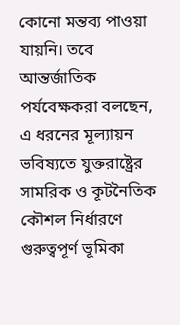কোনো মন্তব্য পাওয়া যায়নি। তবে আন্তর্জাতিক পর্যবেক্ষকরা বলছেন, এ ধরনের মূল্যায়ন ভবিষ্যতে যুক্তরাষ্ট্রের সামরিক ও কূটনৈতিক কৌশল নির্ধারণে গুরুত্বপূর্ণ ভূমিকা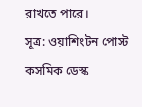রাখতে পারে।
সূত্র: ওয়াশিংটন পোস্ট
কসমিক ডেস্ক